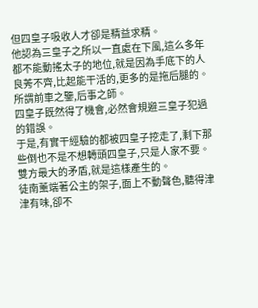但四皇子吸收人才卻是精益求精。
他認為三皇子之所以一直處在下風,這么多年都不能動搖太子的地位,就是因為手底下的人良莠不齊,比起能干活的,更多的是拖后腿的。
所謂前車之鑒,后事之師。
四皇子既然得了機會,必然會規避三皇子犯過的錯誤。
于是,有實干經驗的都被四皇子挖走了,剩下那些倒也不是不想轉頭四皇子,只是人家不要。
雙方最大的矛盾,就是這樣產生的。
徒南薰端著公主的架子,面上不動聲色,聽得津津有味,卻不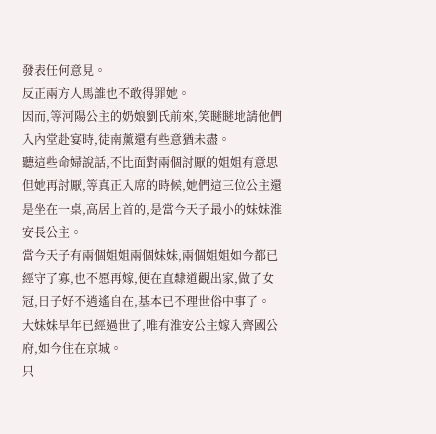發表任何意見。
反正兩方人馬誰也不敢得罪她。
因而,等河陽公主的奶娘劉氏前來,笑瞇瞇地請他們入內堂赴宴時,徒南薰還有些意猶未盡。
聽這些命婦說話,不比面對兩個討厭的姐姐有意思
但她再討厭,等真正入席的時候,她們這三位公主還是坐在一桌,高居上首的,是當今天子最小的妹妹淮安長公主。
當今天子有兩個姐姐兩個妹妹,兩個姐姐如今都已經守了寡,也不愿再嫁,便在直隸道觀出家,做了女冠,日子好不逍遙自在,基本已不理世俗中事了。
大妹妹早年已經過世了,唯有淮安公主嫁入齊國公府,如今住在京城。
只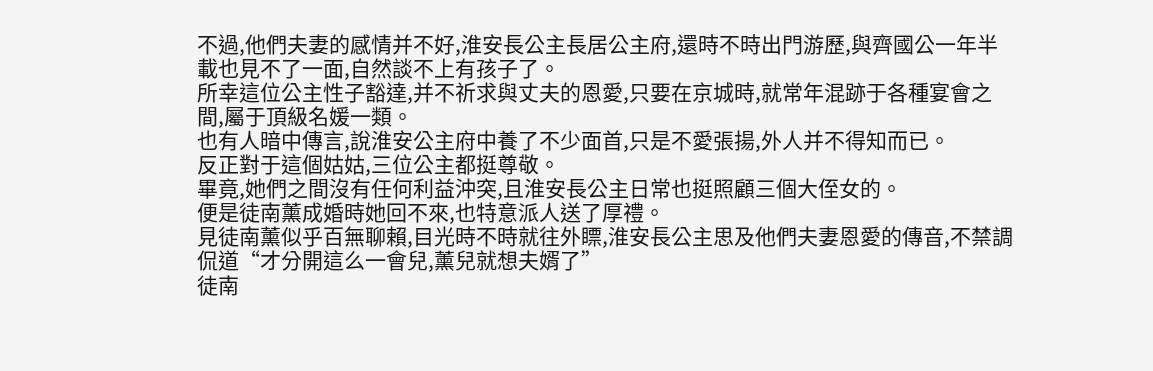不過,他們夫妻的感情并不好,淮安長公主長居公主府,還時不時出門游歷,與齊國公一年半載也見不了一面,自然談不上有孩子了。
所幸這位公主性子豁達,并不祈求與丈夫的恩愛,只要在京城時,就常年混跡于各種宴會之間,屬于頂級名媛一類。
也有人暗中傳言,說淮安公主府中養了不少面首,只是不愛張揚,外人并不得知而已。
反正對于這個姑姑,三位公主都挺尊敬。
畢竟,她們之間沒有任何利益沖突,且淮安長公主日常也挺照顧三個大侄女的。
便是徒南薰成婚時她回不來,也特意派人送了厚禮。
見徒南薰似乎百無聊賴,目光時不時就往外瞟,淮安長公主思及他們夫妻恩愛的傳音,不禁調侃道“才分開這么一會兒,薰兒就想夫婿了”
徒南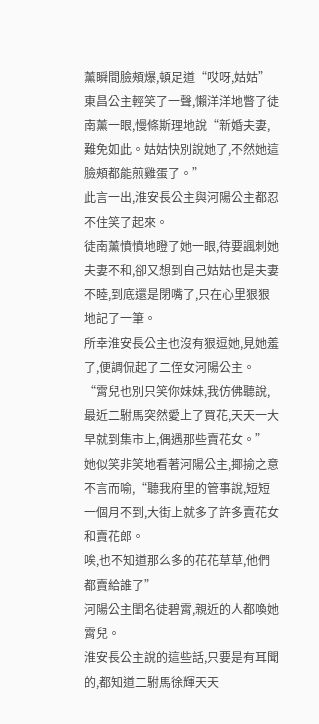薰瞬間臉頰爆,頓足道“哎呀,姑姑”
東昌公主輕笑了一聲,懶洋洋地瞥了徒南薰一眼,慢條斯理地說“新婚夫妻,難免如此。姑姑快別說她了,不然她這臉頰都能煎雞蛋了。”
此言一出,淮安長公主與河陽公主都忍不住笑了起來。
徒南薰憤憤地瞪了她一眼,待要諷刺她夫妻不和,卻又想到自己姑姑也是夫妻不睦,到底還是閉嘴了,只在心里狠狠地記了一筆。
所幸淮安長公主也沒有狠逗她,見她羞了,便調侃起了二侄女河陽公主。
“霄兒也別只笑你妹妹,我仿佛聽說,最近二駙馬突然愛上了買花,天天一大早就到集市上,偶遇那些賣花女。”
她似笑非笑地看著河陽公主,揶揄之意不言而喻,“聽我府里的管事說,短短一個月不到,大街上就多了許多賣花女和賣花郎。
唉,也不知道那么多的花花草草,他們都賣給誰了”
河陽公主閨名徒碧霄,親近的人都喚她霄兒。
淮安長公主說的這些話,只要是有耳聞的,都知道二駙馬徐輝天天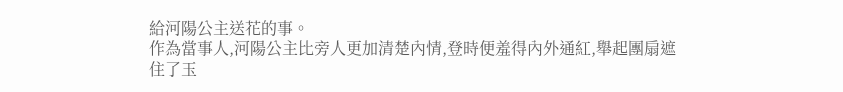給河陽公主送花的事。
作為當事人,河陽公主比旁人更加清楚內情,登時便羞得內外通紅,舉起團扇遮住了玉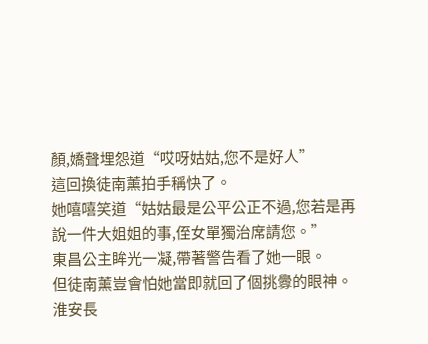顏,嬌聲埋怨道“哎呀姑姑,您不是好人”
這回換徒南薰拍手稱快了。
她嘻嘻笑道“姑姑最是公平公正不過,您若是再說一件大姐姐的事,侄女單獨治席請您。”
東昌公主眸光一凝,帶著警告看了她一眼。
但徒南薰豈會怕她當即就回了個挑釁的眼神。
淮安長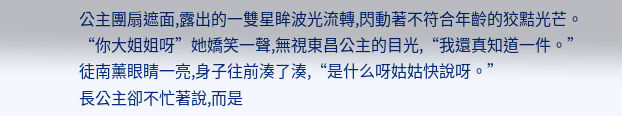公主團扇遮面,露出的一雙星眸波光流轉,閃動著不符合年齡的狡黠光芒。
“你大姐姐呀”她嬌笑一聲,無視東昌公主的目光,“我還真知道一件。”
徒南薰眼睛一亮,身子往前湊了湊,“是什么呀姑姑快說呀。”
長公主卻不忙著說,而是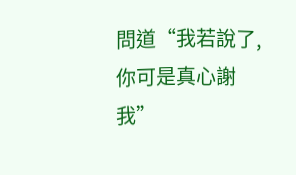問道“我若說了,你可是真心謝我”